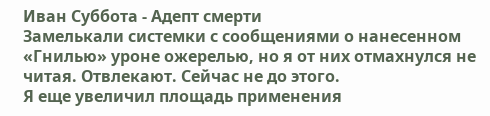Иван Суббота - Адепт смерти
Замелькали системки с сообщениями о нанесенном «Гнилью» уроне ожерелью, но я от них отмахнулся не читая. Отвлекают. Сейчас не до этого.
Я еще увеличил площадь применения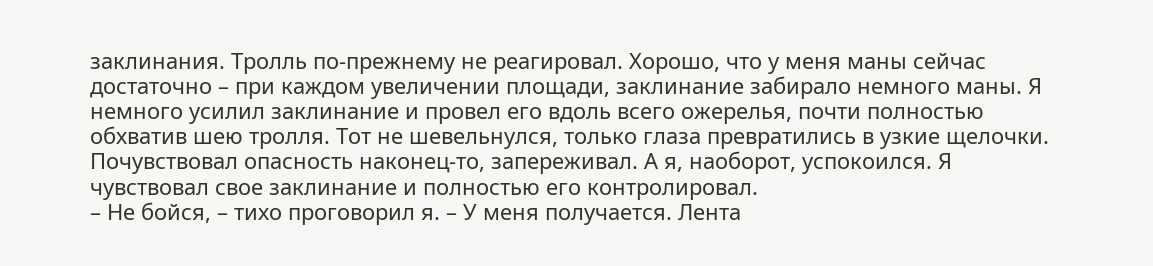заклинания. Тролль по-прежнему не реагировал. Хорошо, что у меня маны сейчас достаточно – при каждом увеличении площади, заклинание забирало немного маны. Я немного усилил заклинание и провел его вдоль всего ожерелья, почти полностью обхватив шею тролля. Тот не шевельнулся, только глаза превратились в узкие щелочки. Почувствовал опасность наконец-то, запереживал. А я, наоборот, успокоился. Я чувствовал свое заклинание и полностью его контролировал.
– Не бойся, – тихо проговорил я. – У меня получается. Лента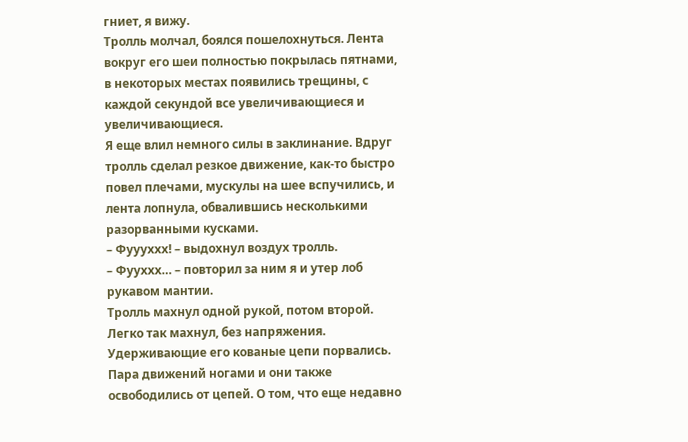гниет, я вижу.
Тролль молчал, боялся пошелохнуться. Лента вокруг его шеи полностью покрылась пятнами, в некоторых местах появились трещины, с каждой секундой все увеличивающиеся и увеличивающиеся.
Я еще влил немного силы в заклинание. Вдруг тролль сделал резкое движение, как-то быстро повел плечами, мускулы на шее вспучились, и лента лопнула, обвалившись несколькими разорванными кусками.
– Фуууххх! – выдохнул воздух тролль.
– Фууххх… – повторил за ним я и утер лоб рукавом мантии.
Тролль махнул одной рукой, потом второй. Легко так махнул, без напряжения. Удерживающие его кованые цепи порвались. Пара движений ногами и они также освободились от цепей. О том, что еще недавно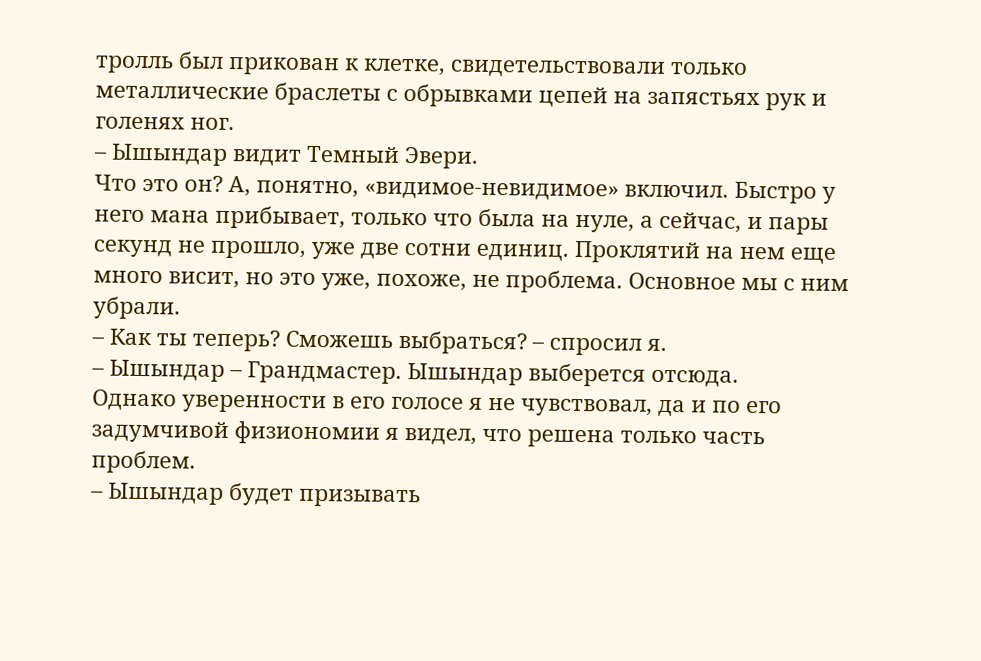тролль был прикован к клетке, свидетельствовали только металлические браслеты с обрывками цепей на запястьях рук и голенях ног.
– Ышындар видит Темный Эвери.
Что это он? А, понятно, «видимое-невидимое» включил. Быстро у него мана прибывает, только что была на нуле, а сейчас, и пары секунд не прошло, уже две сотни единиц. Проклятий на нем еще много висит, но это уже, похоже, не проблема. Основное мы с ним убрали.
– Как ты теперь? Сможешь выбраться? – спросил я.
– Ышындар – Грандмастер. Ышындар выберется отсюда.
Однако уверенности в его голосе я не чувствовал, да и по его задумчивой физиономии я видел, что решена только часть проблем.
– Ышындар будет призывать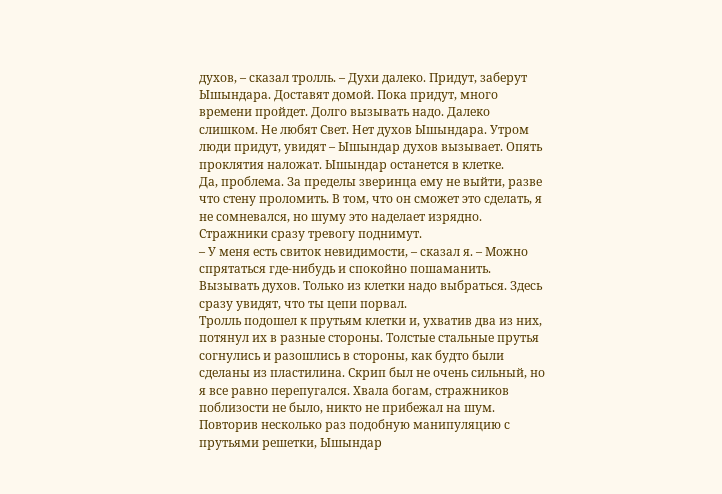духов, – сказал тролль. – Духи далеко. Придут, заберут Ышындара. Доставят домой. Пока придут, много времени пройдет. Долго вызывать надо. Далеко слишком. Не любят Свет. Нет духов Ышындара. Утром люди придут, увидят – Ышындар духов вызывает. Опять проклятия наложат. Ышындар останется в клетке.
Да, проблема. За пределы зверинца ему не выйти, разве что стену проломить. В том, что он сможет это сделать, я не сомневался, но шуму это наделает изрядно. Стражники сразу тревогу поднимут.
– У меня есть свиток невидимости, – сказал я. – Можно спрятаться где-нибудь и спокойно пошаманить. Вызывать духов. Только из клетки надо выбраться. Здесь сразу увидят, что ты цепи порвал.
Тролль подошел к прутьям клетки и, ухватив два из них, потянул их в разные стороны. Толстые стальные прутья согнулись и разошлись в стороны, как будто были сделаны из пластилина. Скрип был не очень сильный, но я все равно перепугался. Хвала богам, стражников поблизости не было, никто не прибежал на шум. Повторив несколько раз подобную манипуляцию с прутьями решетки, Ышындар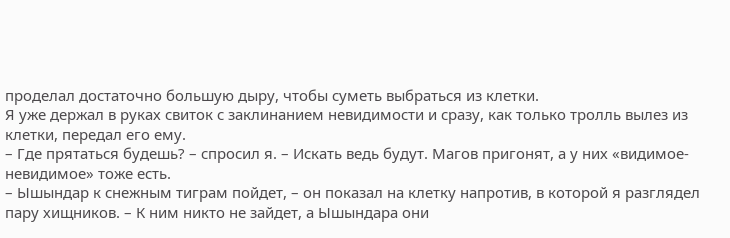проделал достаточно большую дыру, чтобы суметь выбраться из клетки.
Я уже держал в руках свиток с заклинанием невидимости и сразу, как только тролль вылез из клетки, передал его ему.
– Где прятаться будешь? – спросил я. – Искать ведь будут. Магов пригонят, а у них «видимое-невидимое» тоже есть.
– Ышындар к снежным тиграм пойдет, – он показал на клетку напротив, в которой я разглядел пару хищников. – К ним никто не зайдет, а Ышындара они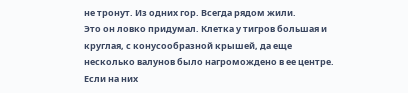не тронут. Из одних гор. Всегда рядом жили.
Это он ловко придумал. Клетка у тигров большая и круглая, с конусообразной крышей, да еще несколько валунов было нагромождено в ее центре. Если на них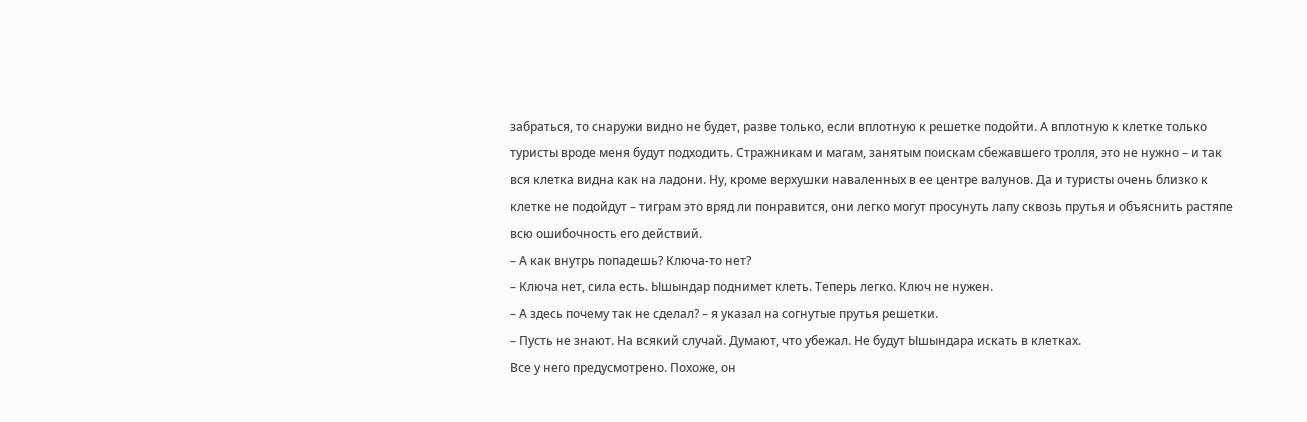забраться, то снаружи видно не будет, разве только, если вплотную к решетке подойти. А вплотную к клетке только туристы вроде меня будут подходить. Стражникам и магам, занятым поискам сбежавшего тролля, это не нужно – и так вся клетка видна как на ладони. Ну, кроме верхушки наваленных в ее центре валунов. Да и туристы очень близко к клетке не подойдут – тиграм это вряд ли понравится, они легко могут просунуть лапу сквозь прутья и объяснить растяпе всю ошибочность его действий.
– А как внутрь попадешь? Ключа-то нет?
– Ключа нет, сила есть. Ышындар поднимет клеть. Теперь легко. Ключ не нужен.
– А здесь почему так не сделал? – я указал на согнутые прутья решетки.
– Пусть не знают. На всякий случай. Думают, что убежал. Не будут Ышындара искать в клетках.
Все у него предусмотрено. Похоже, он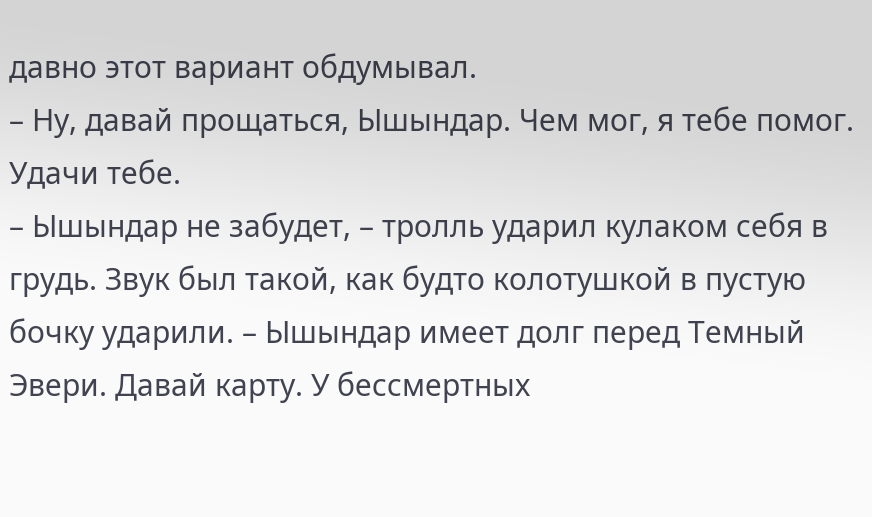давно этот вариант обдумывал.
– Ну, давай прощаться, Ышындар. Чем мог, я тебе помог. Удачи тебе.
– Ышындар не забудет, – тролль ударил кулаком себя в грудь. Звук был такой, как будто колотушкой в пустую бочку ударили. – Ышындар имеет долг перед Темный Эвери. Давай карту. У бессмертных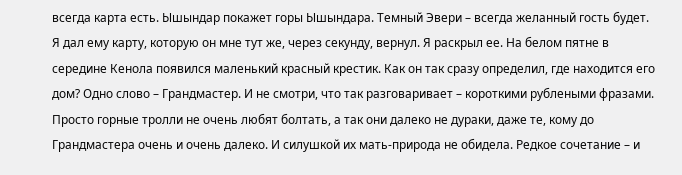всегда карта есть. Ышындар покажет горы Ышындара. Темный Эвери – всегда желанный гость будет.
Я дал ему карту, которую он мне тут же, через секунду, вернул. Я раскрыл ее. На белом пятне в середине Кенола появился маленький красный крестик. Как он так сразу определил, где находится его дом? Одно слово – Грандмастер. И не смотри, что так разговаривает – короткими рублеными фразами. Просто горные тролли не очень любят болтать, а так они далеко не дураки, даже те, кому до Грандмастера очень и очень далеко. И силушкой их мать-природа не обидела. Редкое сочетание – и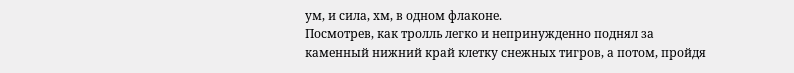ум, и сила, хм, в одном флаконе.
Посмотрев, как тролль легко и непринужденно поднял за каменный нижний край клетку снежных тигров, а потом, пройдя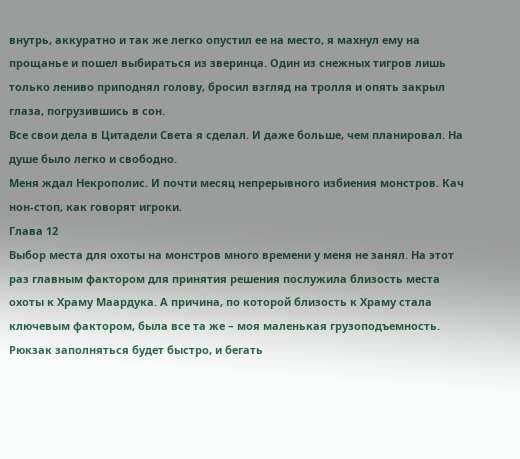внутрь, аккуратно и так же легко опустил ее на место, я махнул ему на прощанье и пошел выбираться из зверинца. Один из снежных тигров лишь только лениво приподнял голову, бросил взгляд на тролля и опять закрыл глаза, погрузившись в сон.
Все свои дела в Цитадели Света я сделал. И даже больше, чем планировал. На душе было легко и свободно.
Меня ждал Некрополис. И почти месяц непрерывного избиения монстров. Кач нон-стоп, как говорят игроки.
Глава 12
Выбор места для охоты на монстров много времени у меня не занял. На этот раз главным фактором для принятия решения послужила близость места охоты к Храму Маардука. А причина, по которой близость к Храму стала ключевым фактором, была все та же – моя маленькая грузоподъемность. Рюкзак заполняться будет быстро, и бегать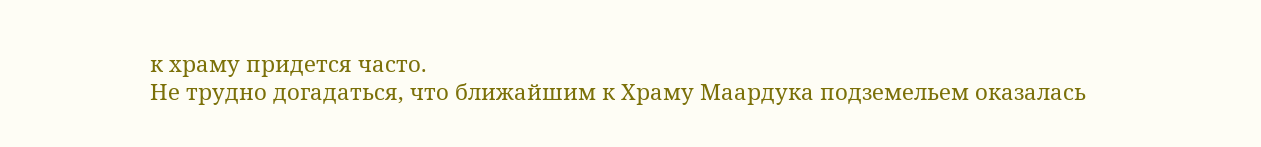к храму придется часто.
Не трудно догадаться, что ближайшим к Храму Маардука подземельем оказалась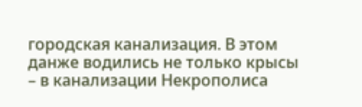городская канализация. В этом данже водились не только крысы – в канализации Некрополиса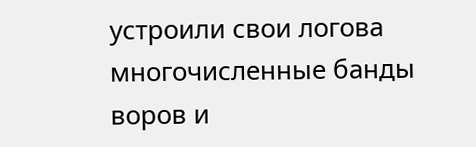устроили свои логова многочисленные банды воров и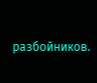разбойников.